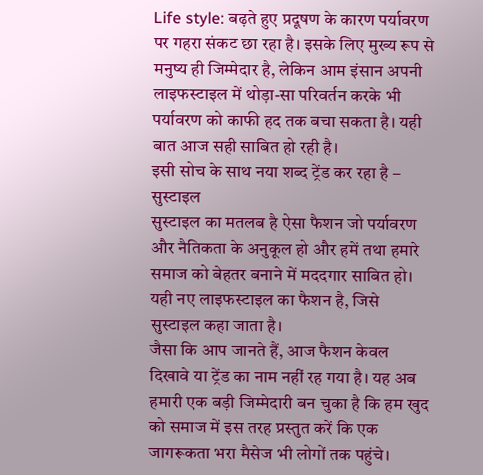Life style: बढ़ते हुए प्रदूषण के कारण पर्यावरण पर गहरा संकट छा रहा है। इसके लिए मुख्य रूप से मनुष्य ही जिम्मेदार है, लेकिन आम इंसान अपनी लाइफस्टाइल में थोड़ा-सा परिवर्तन करके भी पर्यावरण को काफी हद तक बचा सकता है। यही बात आज सही साबित हो रही है।
इसी सोच के साथ नया शब्द ट्रेंड कर रहा है – सुस्टाइल
सुस्टाइल का मतलब है ऐसा फैशन जो पर्यावरण और नैतिकता के अनुकूल हो और हमें तथा हमारे समाज को बेहतर बनाने में मददगार साबित हो। यही नए लाइफस्टाइल का फैशन है, जिसे सुस्टाइल कहा जाता है।
जैसा कि आप जानते हैं, आज फैशन केवल दिखावे या ट्रेंड का नाम नहीं रह गया है। यह अब हमारी एक बड़ी जिम्मेदारी बन चुका है कि हम खुद को समाज में इस तरह प्रस्तुत करें कि एक जागरूकता भरा मैसेज भी लोगों तक पहुंचे।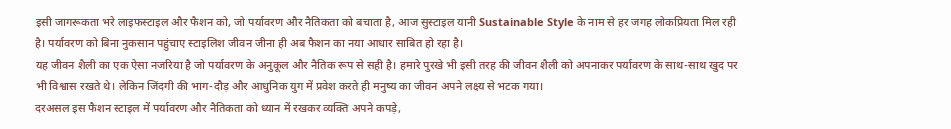इसी जागरूकता भरे लाइफस्टाइल और फैशन को, जो पर्यावरण और नैतिकता को बचाता है, आज सुस्टाइल यानी Sustainable Style के नाम से हर जगह लोकप्रियता मिल रही है। पर्यावरण को बिना नुकसान पहुंचाए स्टाइलिश जीवन जीना ही अब फैशन का नया आधार साबित हो रहा है।
यह जीवन शैली का एक ऐसा नजरिया है जो पर्यावरण के अनुकूल और नैतिक रूप से सही है। हमारे पुरखे भी इसी तरह की जीवन शैली को अपनाकर पर्यावरण के साथ-साथ खुद पर भी विश्वास रखते थे। लेकिन जिंदगी की भाग-दौड़ और आधुनिक युग में प्रवेश करते ही मनुष्य का जीवन अपने लक्ष्य से भटक गया।
दरअसल इस फैशन स्टाइल में पर्यावरण और नैतिकता को ध्यान में रखकर व्यक्ति अपने कपड़े,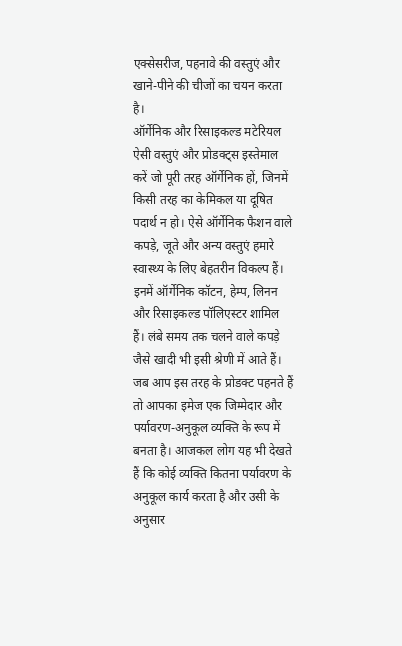एक्सेसरीज, पहनावे की वस्तुएं और खाने-पीने की चीजों का चयन करता है।
ऑर्गेनिक और रिसाइकल्ड मटेरियल
ऐसी वस्तुएं और प्रोडक्ट्स इस्तेमाल करें जो पूरी तरह ऑर्गेनिक हों, जिनमें किसी तरह का केमिकल या दूषित पदार्थ न हो। ऐसे ऑर्गेनिक फैशन वाले कपड़े, जूते और अन्य वस्तुएं हमारे स्वास्थ्य के लिए बेहतरीन विकल्प हैं। इनमें ऑर्गेनिक कॉटन, हेम्प, लिनन और रिसाइकल्ड पॉलिएस्टर शामिल हैं। लंबे समय तक चलने वाले कपड़े जैसे खादी भी इसी श्रेणी में आते हैं।
जब आप इस तरह के प्रोडक्ट पहनते हैं तो आपका इमेज एक जिम्मेदार और पर्यावरण-अनुकूल व्यक्ति के रूप में बनता है। आजकल लोग यह भी देखते हैं कि कोई व्यक्ति कितना पर्यावरण के अनुकूल कार्य करता है और उसी के अनुसार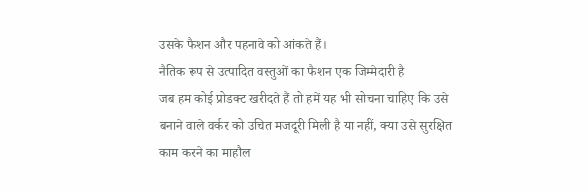उसके फैशन और पहनावे को आंकते हैं।
नैतिक रूप से उत्पादित वस्तुओं का फैशन एक जिम्मेदारी है
जब हम कोई प्रोडक्ट खरीदते हैं तो हमें यह भी सोचना चाहिए कि उसे बनाने वाले वर्कर को उचित मजदूरी मिली है या नहीं, क्या उसे सुरक्षित काम करने का माहौल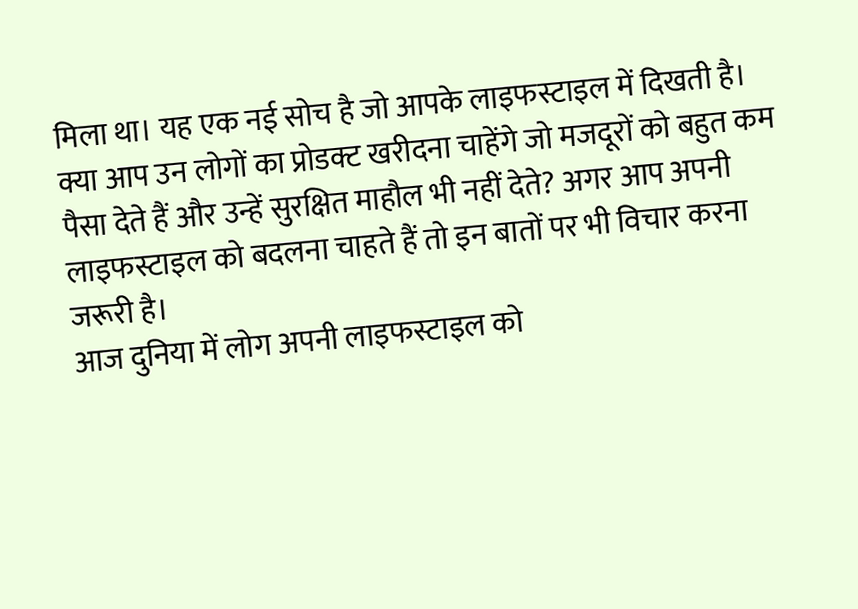मिला था। यह एक नई सोच है जो आपके लाइफस्टाइल में दिखती है।
क्या आप उन लोगों का प्रोडक्ट खरीदना चाहेंगे जो मजदूरों को बहुत कम पैसा देते हैं और उन्हें सुरक्षित माहौल भी नहीं देते? अगर आप अपनी लाइफस्टाइल को बदलना चाहते हैं तो इन बातों पर भी विचार करना जरूरी है।
आज दुनिया में लोग अपनी लाइफस्टाइल को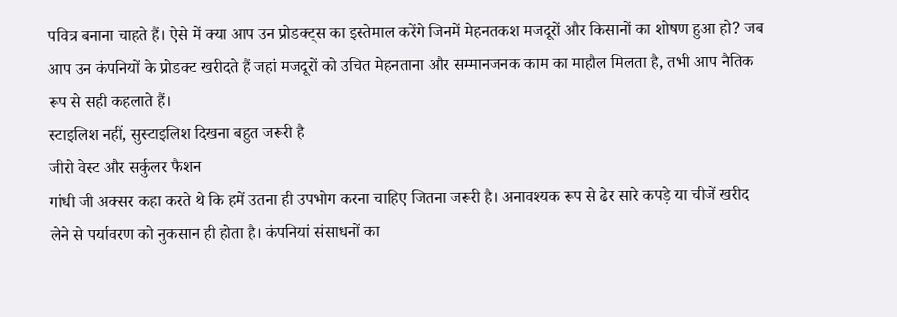पवित्र बनाना चाहते हैं। ऐसे में क्या आप उन प्रोडक्ट्स का इस्तेमाल करेंगे जिनमें मेहनतकश मजदूरों और किसानों का शोषण हुआ हो? जब आप उन कंपनियों के प्रोडक्ट खरीदते हैं जहां मजदूरों को उचित मेहनताना और सम्मानजनक काम का माहौल मिलता है, तभी आप नैतिक रूप से सही कहलाते हैं।
स्टाइलिश नहीं, सुस्टाइलिश दिखना बहुत जरूरी है
जीरो वेस्ट और सर्कुलर फैशन
गांधी जी अक्सर कहा करते थे कि हमें उतना ही उपभोग करना चाहिए जितना जरूरी है। अनावश्यक रूप से ढेर सारे कपड़े या चीजें खरीद लेने से पर्यावरण को नुकसान ही होता है। कंपनियां संसाधनों का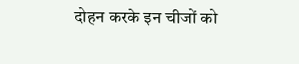दोहन करके इन चीजों को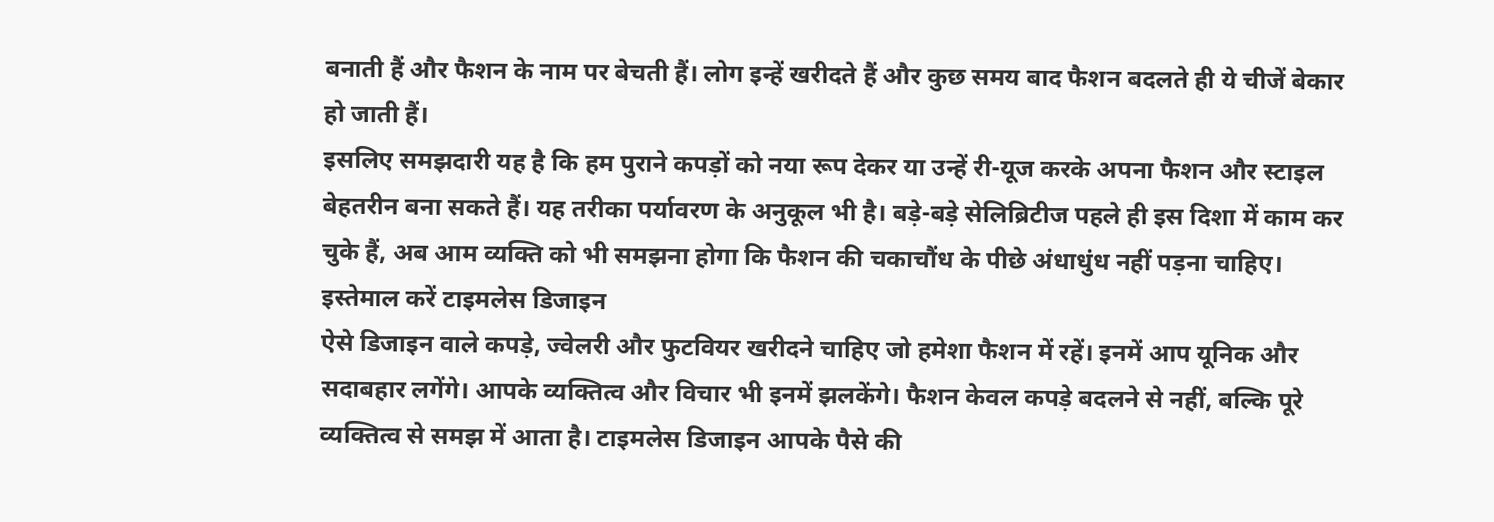बनाती हैं और फैशन के नाम पर बेचती हैं। लोग इन्हें खरीदते हैं और कुछ समय बाद फैशन बदलते ही ये चीजें बेकार हो जाती हैं।
इसलिए समझदारी यह है कि हम पुराने कपड़ों को नया रूप देकर या उन्हें री-यूज करके अपना फैशन और स्टाइल बेहतरीन बना सकते हैं। यह तरीका पर्यावरण के अनुकूल भी है। बड़े-बड़े सेलिब्रिटीज पहले ही इस दिशा में काम कर चुके हैं, अब आम व्यक्ति को भी समझना होगा कि फैशन की चकाचौंध के पीछे अंधाधुंध नहीं पड़ना चाहिए।
इस्तेमाल करें टाइमलेस डिजाइन
ऐसे डिजाइन वाले कपड़े, ज्वेलरी और फुटवियर खरीदने चाहिए जो हमेशा फैशन में रहें। इनमें आप यूनिक और सदाबहार लगेंगे। आपके व्यक्तित्व और विचार भी इनमें झलकेंगे। फैशन केवल कपड़े बदलने से नहीं, बल्कि पूरे व्यक्तित्व से समझ में आता है। टाइमलेस डिजाइन आपके पैसे की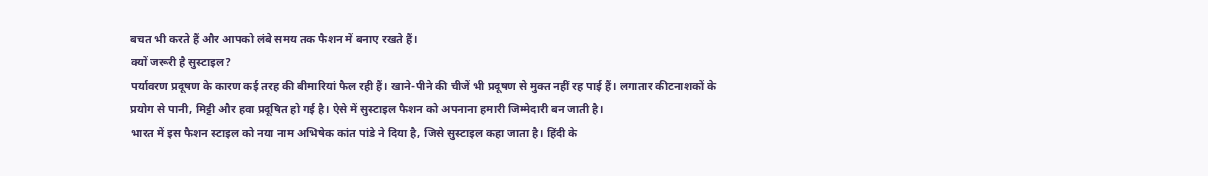बचत भी करते हैं और आपको लंबे समय तक फैशन में बनाए रखते हैं।
क्यों जरूरी है सुस्टाइल?
पर्यावरण प्रदूषण के कारण कई तरह की बीमारियां फैल रही हैं। खाने-पीने की चीजें भी प्रदूषण से मुक्त नहीं रह पाई हैं। लगातार कीटनाशकों के प्रयोग से पानी, मिट्टी और हवा प्रदूषित हो गई है। ऐसे में सुस्टाइल फैशन को अपनाना हमारी जिम्मेदारी बन जाती है।
भारत में इस फैशन स्टाइल को नया नाम अभिषेक कांत पांडे ने दिया है, जिसे सुस्टाइल कहा जाता है। हिंदी के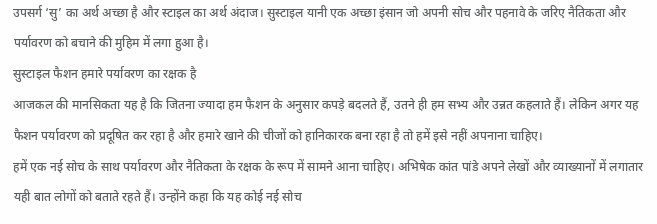उपसर्ग ‘सु’ का अर्थ अच्छा है और स्टाइल का अर्थ अंदाज। सुस्टाइल यानी एक अच्छा इंसान जो अपनी सोच और पहनावे के जरिए नैतिकता और पर्यावरण को बचाने की मुहिम में लगा हुआ है।
सुस्टाइल फैशन हमारे पर्यावरण का रक्षक है
आजकल की मानसिकता यह है कि जितना ज्यादा हम फैशन के अनुसार कपड़े बदलते हैं, उतने ही हम सभ्य और उन्नत कहलाते हैं। लेकिन अगर यह फैशन पर्यावरण को प्रदूषित कर रहा है और हमारे खाने की चीजों को हानिकारक बना रहा है तो हमें इसे नहीं अपनाना चाहिए।
हमें एक नई सोच के साथ पर्यावरण और नैतिकता के रक्षक के रूप में सामने आना चाहिए। अभिषेक कांत पांडे अपने लेखों और व्याख्यानों में लगातार यही बात लोगों को बताते रहते हैं। उन्होंने कहा कि यह कोई नई सोच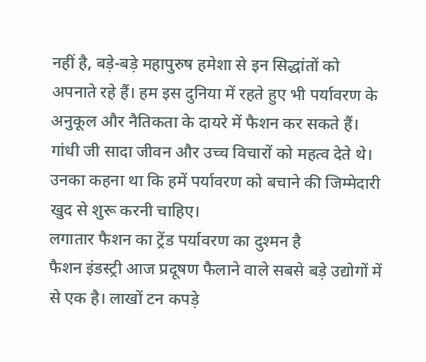नहीं है, बड़े-बड़े महापुरुष हमेशा से इन सिद्धांतों को अपनाते रहे हैं। हम इस दुनिया में रहते हुए भी पर्यावरण के अनुकूल और नैतिकता के दायरे में फैशन कर सकते हैं।
गांधी जी सादा जीवन और उच्च विचारों को महत्व देते थे। उनका कहना था कि हमें पर्यावरण को बचाने की जिम्मेदारी खुद से शुरू करनी चाहिए।
लगातार फैशन का ट्रेंड पर्यावरण का दुश्मन है
फैशन इंडस्ट्री आज प्रदूषण फैलाने वाले सबसे बड़े उद्योगों में से एक है। लाखों टन कपड़े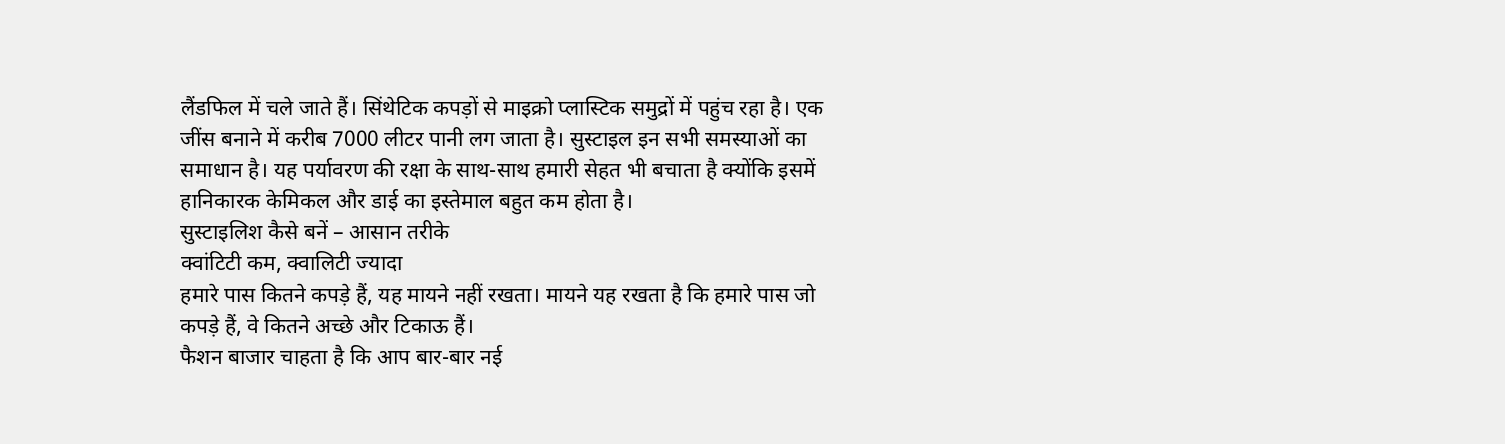लैंडफिल में चले जाते हैं। सिंथेटिक कपड़ों से माइक्रो प्लास्टिक समुद्रों में पहुंच रहा है। एक जींस बनाने में करीब 7000 लीटर पानी लग जाता है। सुस्टाइल इन सभी समस्याओं का समाधान है। यह पर्यावरण की रक्षा के साथ-साथ हमारी सेहत भी बचाता है क्योंकि इसमें हानिकारक केमिकल और डाई का इस्तेमाल बहुत कम होता है।
सुस्टाइलिश कैसे बनें – आसान तरीके
क्वांटिटी कम, क्वालिटी ज्यादा
हमारे पास कितने कपड़े हैं, यह मायने नहीं रखता। मायने यह रखता है कि हमारे पास जो कपड़े हैं, वे कितने अच्छे और टिकाऊ हैं।
फैशन बाजार चाहता है कि आप बार-बार नई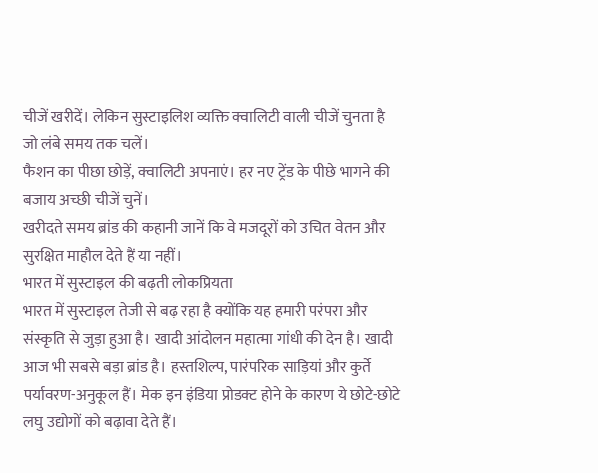चीजें खरीदें। लेकिन सुस्टाइलिश व्यक्ति क्वालिटी वाली चीजें चुनता है जो लंबे समय तक चलें।
फैशन का पीछा छोड़ें, क्वालिटी अपनाएं। हर नए ट्रेंड के पीछे भागने की बजाय अच्छी चीजें चुनें।
खरीदते समय ब्रांड की कहानी जानें कि वे मजदूरों को उचित वेतन और सुरक्षित माहौल देते हैं या नहीं।
भारत में सुस्टाइल की बढ़ती लोकप्रियता
भारत में सुस्टाइल तेजी से बढ़ रहा है क्योंकि यह हमारी परंपरा और संस्कृति से जुड़ा हुआ है। खादी आंदोलन महात्मा गांधी की देन है। खादी आज भी सबसे बड़ा ब्रांड है। हस्तशिल्प, पारंपरिक साड़ियां और कुर्ते पर्यावरण-अनुकूल हैं। मेक इन इंडिया प्रोडक्ट होने के कारण ये छोटे-छोटे लघु उद्योगों को बढ़ावा देते हैं।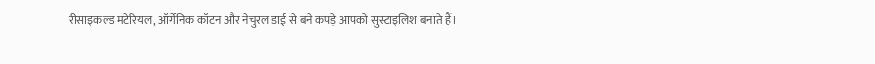रीसाइकल्ड मटेरियल, ऑर्गेनिक कॉटन और नेचुरल डाई से बने कपड़े आपको सुस्टाइलिश बनाते हैं।